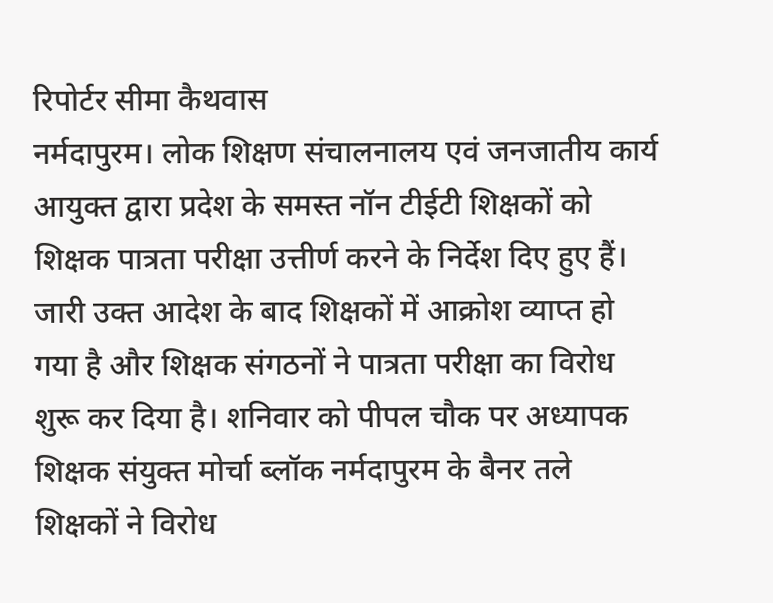रिपोर्टर सीमा कैथवास
नर्मदापुरम। लोक शिक्षण संचालनालय एवं जनजातीय कार्य आयुक्त द्वारा प्रदेश के समस्त नॉन टीईटी शिक्षकों को शिक्षक पात्रता परीक्षा उत्तीर्ण करने के निर्देश दिए हुए हैं। जारी उक्त आदेश के बाद शिक्षकों में आक्रोश व्याप्त हो गया है और शिक्षक संगठनों ने पात्रता परीक्षा का विरोध शुरू कर दिया है। शनिवार को पीपल चौक पर अध्यापक शिक्षक संयुक्त मोर्चा ब्लॉक नर्मदापुरम के बैनर तले शिक्षकों ने विरोध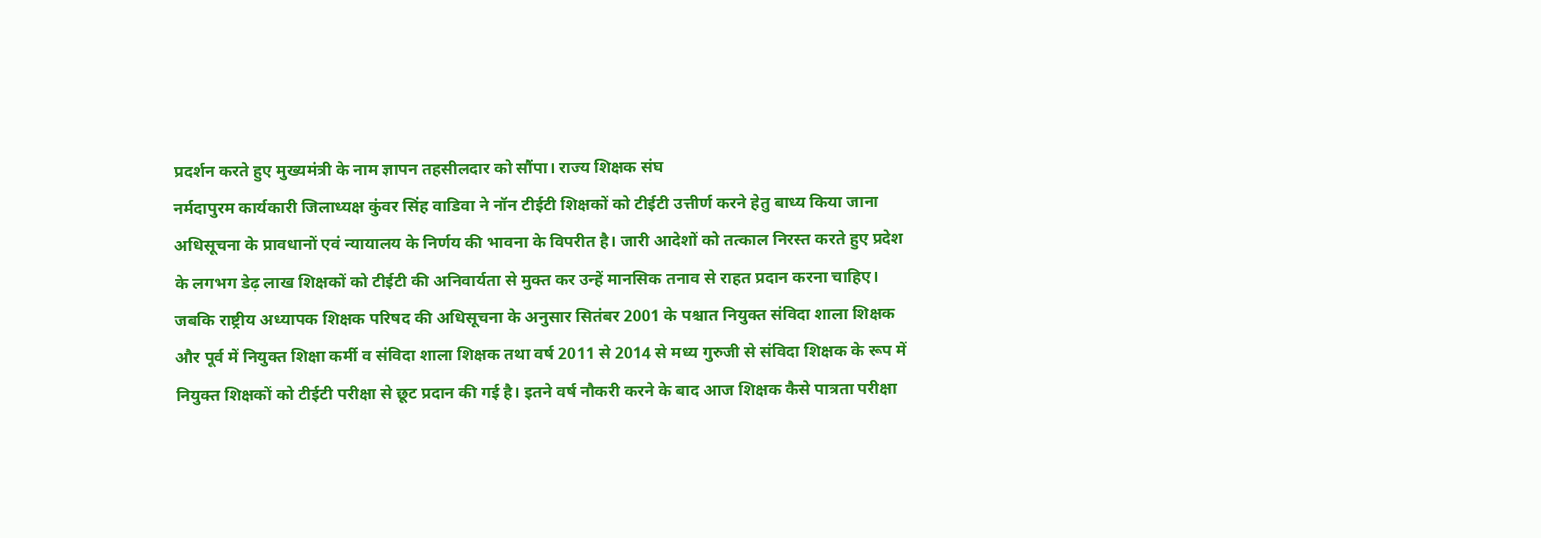प्रदर्शन करते हुए मुख्यमंत्री के नाम ज्ञापन तहसीलदार को सौंपा। राज्य शिक्षक संघ
नर्मदापुरम कार्यकारी जिलाध्यक्ष कुंवर सिंह वाडिवा ने नॉन टीईटी शिक्षकों को टीईटी उत्तीर्ण करने हेतु बाध्य किया जाना अधिसूचना के प्रावधानों एवं न्यायालय के निर्णय की भावना के विपरीत है। जारी आदेशों को तत्काल निरस्त करते हुए प्रदेश के लगभग डेढ़ लाख शिक्षकों को टीईटी की अनिवार्यता से मुक्त कर उन्हें मानसिक तनाव से राहत प्रदान करना चाहिए। जबकि राष्ट्रीय अध्यापक शिक्षक परिषद की अधिसूचना के अनुसार सितंबर 2001 के पश्चात नियुक्त संविदा शाला शिक्षक और पूर्व में नियुक्त शिक्षा कर्मी व संविदा शाला शिक्षक तथा वर्ष 2011 से 2014 से मध्य गुरुजी से संविदा शिक्षक के रूप में नियुक्त शिक्षकों को टीईटी परीक्षा से छूट प्रदान की गई है। इतने वर्ष नौकरी करने के बाद आज शिक्षक कैसे पात्रता परीक्षा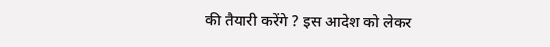की तैयारी करेंगे ? इस आदेश को लेकर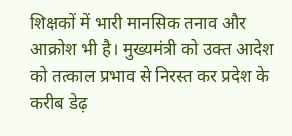शिक्षकों में भारी मानसिक तनाव और आक्रोश भी है। मुख्यमंत्री को उक्त आदेश को तत्काल प्रभाव से निरस्त कर प्रदेश के करीब डेढ़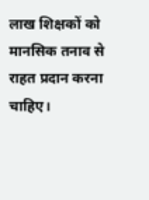लाख शिक्षकों को मानसिक तनाव से राहत प्रदान करना चाहिए।